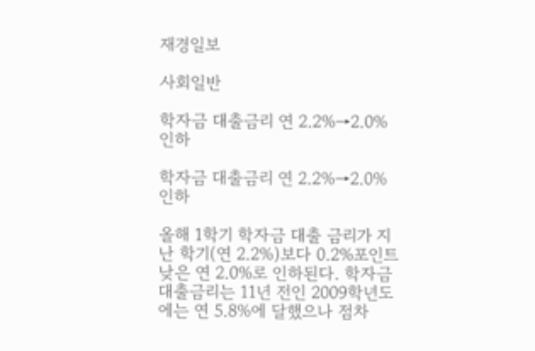재경일보

사회일반

학자금 대출금리 연 2.2%→2.0% 인하

학자금 대출금리 연 2.2%→2.0% 인하

올해 1학기 학자금 대출 금리가 지난 학기(연 2.2%)보다 0.2%포인트 낮은 연 2.0%로 인하된다. 학자금 대출금리는 11년 전인 2009학년도에는 연 5.8%에 달했으나 점차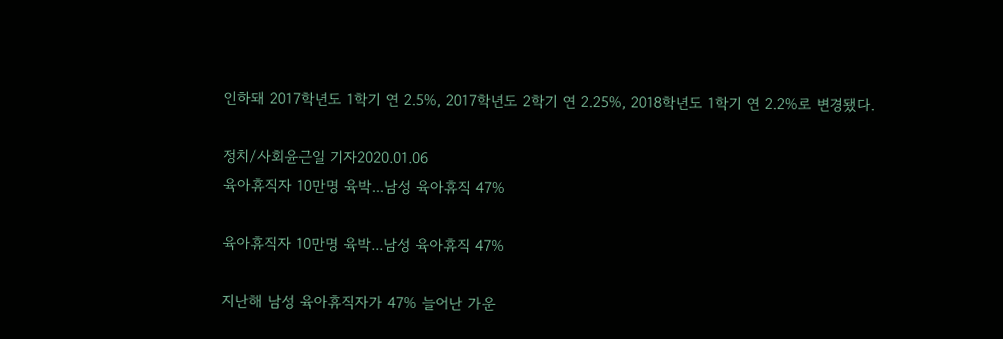인하돼 2017학년도 1학기 연 2.5%, 2017학년도 2학기 연 2.25%, 2018학년도 1학기 연 2.2%로 변경됐다.

정치/사회윤근일 기자2020.01.06
육아휴직자 10만명 육박...남성 육아휴직 47%

육아휴직자 10만명 육박...남성 육아휴직 47%

지난해 남성 육아휴직자가 47% 늘어난 가운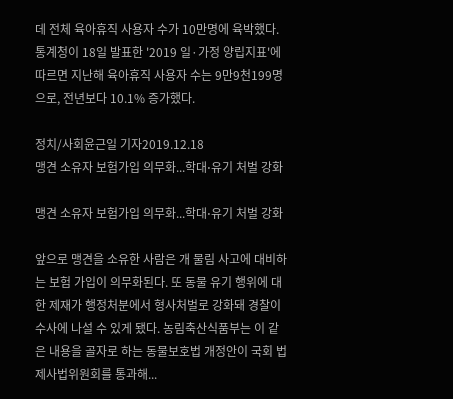데 전체 육아휴직 사용자 수가 10만명에 육박했다. 통계청이 18일 발표한 '2019 일·가정 양립지표'에 따르면 지난해 육아휴직 사용자 수는 9만9천199명으로, 전년보다 10.1% 증가했다.

정치/사회윤근일 기자2019.12.18
맹견 소유자 보험가입 의무화...학대⋅유기 처벌 강화

맹견 소유자 보험가입 의무화...학대⋅유기 처벌 강화

앞으로 맹견을 소유한 사람은 개 물림 사고에 대비하는 보험 가입이 의무화된다. 또 동물 유기 행위에 대한 제재가 행정처분에서 형사처벌로 강화돼 경찰이 수사에 나설 수 있게 됐다. 농림축산식품부는 이 같은 내용을 골자로 하는 동물보호법 개정안이 국회 법제사법위원회를 통과해...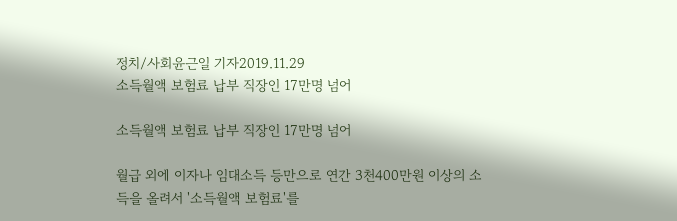정치/사회윤근일 기자2019.11.29
소득월액 보험료 납부 직장인 17만명 넘어

소득월액 보험료 납부 직장인 17만명 넘어

월급 외에 이자나 임대소득 등만으로 연간 3천400만원 이상의 소득을 올려서 '소득월액 보험료'를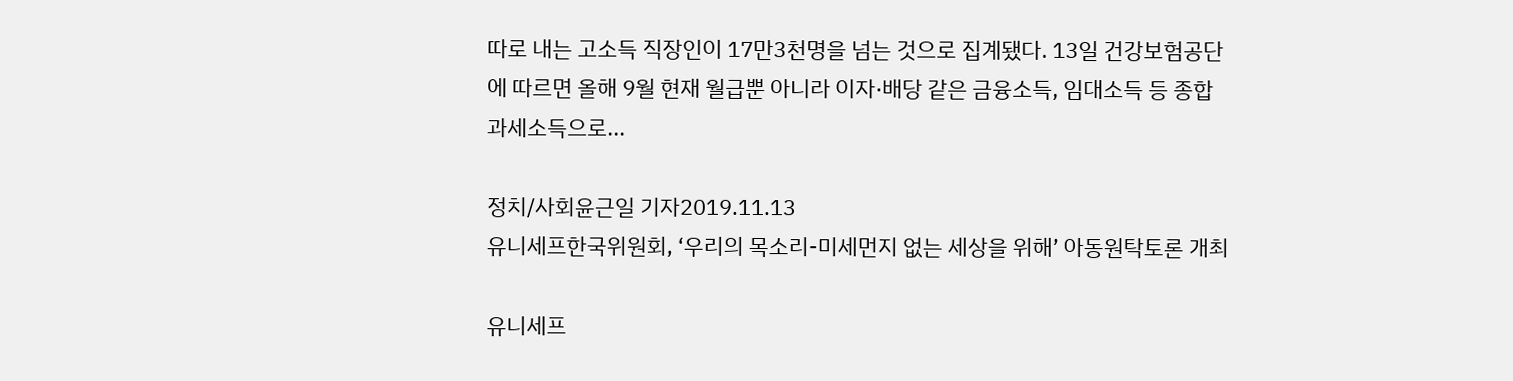따로 내는 고소득 직장인이 17만3천명을 넘는 것으로 집계됐다. 13일 건강보험공단에 따르면 올해 9월 현재 월급뿐 아니라 이자·배당 같은 금융소득, 임대소득 등 종합과세소득으로...

정치/사회윤근일 기자2019.11.13
유니세프한국위원회, ‘우리의 목소리-미세먼지 없는 세상을 위해’ 아동원탁토론 개최

유니세프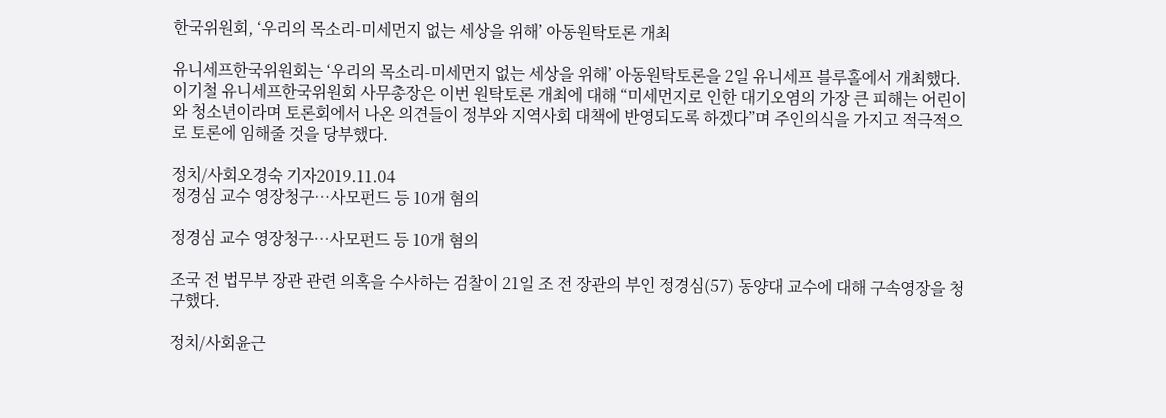한국위원회, ‘우리의 목소리-미세먼지 없는 세상을 위해’ 아동원탁토론 개최

유니세프한국위원회는 ‘우리의 목소리-미세먼지 없는 세상을 위해’ 아동원탁토론을 2일 유니세프 블루홀에서 개최했다. 이기철 유니세프한국위원회 사무총장은 이번 원탁토론 개최에 대해 “미세먼지로 인한 대기오염의 가장 큰 피해는 어린이와 청소년이라며 토론회에서 나온 의견들이 정부와 지역사회 대책에 반영되도록 하겠다”며 주인의식을 가지고 적극적으로 토론에 임해줄 것을 당부했다.

정치/사회오경숙 기자2019.11.04
정경심 교수 영장청구…사모펀드 등 10개 혐의

정경심 교수 영장청구…사모펀드 등 10개 혐의

조국 전 법무부 장관 관련 의혹을 수사하는 검찰이 21일 조 전 장관의 부인 정경심(57) 동양대 교수에 대해 구속영장을 청구했다.

정치/사회윤근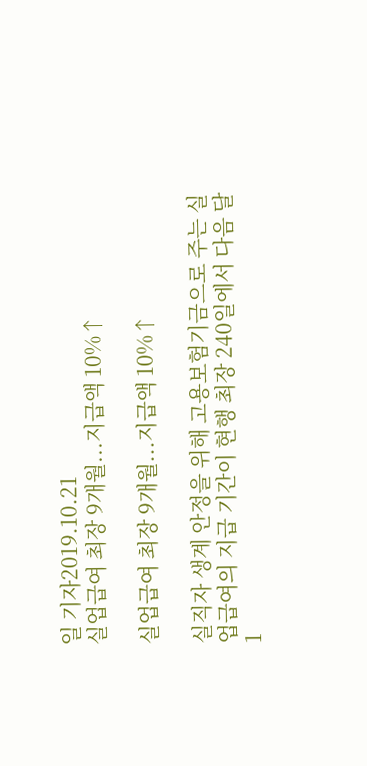일 기자2019.10.21
실업급여 최장 9개월...지급액 10%↑

실업급여 최장 9개월...지급액 10%↑

실직자 생계 안정을 위해 고용보험기금으로 주는 실업급여의 지급 기간이 현행 최장 240일에서 다음 달 1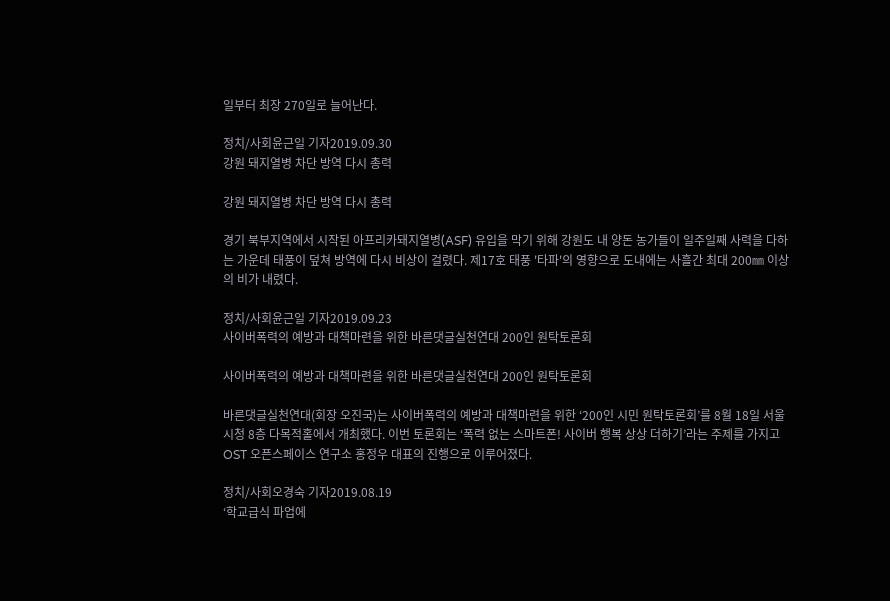일부터 최장 270일로 늘어난다.

정치/사회윤근일 기자2019.09.30
강원 돼지열병 차단 방역 다시 총력

강원 돼지열병 차단 방역 다시 총력

경기 북부지역에서 시작된 아프리카돼지열병(ASF) 유입을 막기 위해 강원도 내 양돈 농가들이 일주일째 사력을 다하는 가운데 태풍이 덮쳐 방역에 다시 비상이 걸렸다. 제17호 태풍 '타파'의 영향으로 도내에는 사흘간 최대 200㎜ 이상의 비가 내렸다.

정치/사회윤근일 기자2019.09.23
사이버폭력의 예방과 대책마련을 위한 바른댓글실천연대 200인 원탁토론회

사이버폭력의 예방과 대책마련을 위한 바른댓글실천연대 200인 원탁토론회

바른댓글실천연대(회장 오진국)는 사이버폭력의 예방과 대책마련을 위한 ‘200인 시민 원탁토론회’를 8월 18일 서울시청 8층 다목적홀에서 개최했다. 이번 토론회는 ‘폭력 없는 스마트폰! 사이버 행복 상상 더하기’라는 주제를 가지고 OST 오픈스페이스 연구소 홍정우 대표의 진행으로 이루어졌다.

정치/사회오경숙 기자2019.08.19
‘학교급식 파업에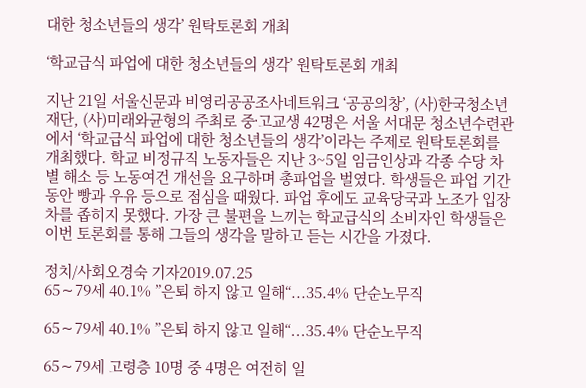대한 청소년들의 생각’ 원탁토론회 개최

‘학교급식 파업에 대한 청소년들의 생각’ 원탁토론회 개최

지난 21일 서울신문과 비영리공공조사네트워크 ‘공공의창’, (사)한국청소년재단, (사)미래와균형의 주최로 중∙고교생 42명은 서울 서대문 청소년수련관에서 ‘학교급식 파업에 대한 청소년들의 생각’이라는 주제로 원탁토론회를 개최했다. 학교 비정규직 노동자들은 지난 3~5일 임금인상과 각종 수당 차별 해소 등 노동여건 개선을 요구하며 총파업을 벌였다. 학생들은 파업 기간 동안 빵과 우유 등으로 점심을 때웠다. 파업 후에도 교육당국과 노조가 입장 차를 좁히지 못했다. 가장 큰 불편을 느끼는 학교급식의 소비자인 학생들은 이번 토론회를 통해 그들의 생각을 말하고 듣는 시간을 가졌다.

정치/사회오경숙 기자2019.07.25
65∼79세 40.1% ”은퇴 하지 않고 일해“...35.4% 단순노무직

65∼79세 40.1% ”은퇴 하지 않고 일해“...35.4% 단순노무직

65∼79세 고령층 10명 중 4명은 여전히 일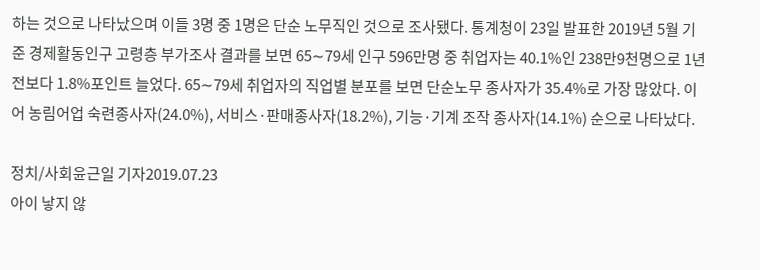하는 것으로 나타났으며 이들 3명 중 1명은 단순 노무직인 것으로 조사됐다. 통계청이 23일 발표한 2019년 5월 기준 경제활동인구 고령층 부가조사 결과를 보면 65∼79세 인구 596만명 중 취업자는 40.1%인 238만9천명으로 1년 전보다 1.8%포인트 늘었다. 65∼79세 취업자의 직업별 분포를 보면 단순노무 종사자가 35.4%로 가장 많았다. 이어 농림어업 숙련종사자(24.0%), 서비스·판매종사자(18.2%), 기능·기계 조작 종사자(14.1%) 순으로 나타났다.

정치/사회윤근일 기자2019.07.23
아이 낳지 않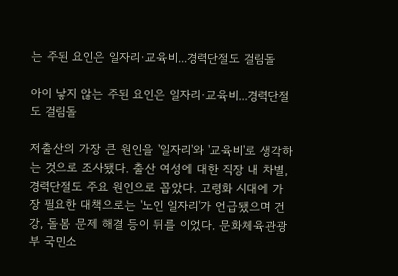는 주된 요인은 일자리·교육비...경력단절도 걸림돌

아이 낳지 않는 주된 요인은 일자리·교육비...경력단절도 걸림돌

저출산의 가장 큰 원인을 '일자리'와 '교육비'로 생각하는 것으로 조사됐다. 출산 여성에 대한 직장 내 차별, 경력단절도 주요 원인으로 꼽았다. 고령화 시대에 가장 필요한 대책으로는 '노인 일자리'가 언급됐으며 건강, 돌봄 문제 해결 등이 뒤를 이었다. 문화체육관광부 국민소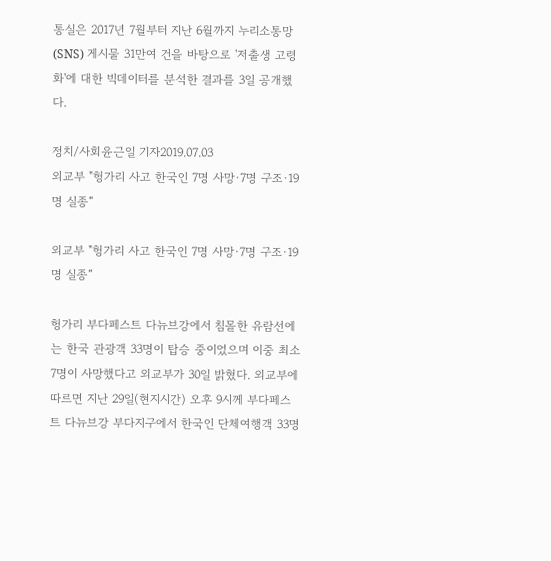통실은 2017년 7월부터 지난 6월까지 누리소통망(SNS) 게시물 31만여 건을 바탕으로 '저출생 고령화'에 대한 빅데이터를 분석한 결과를 3일 공개했다.

정치/사회윤근일 기자2019.07.03
외교부 "헝가리 사고 한국인 7명 사망·7명 구조·19명 실종“

외교부 "헝가리 사고 한국인 7명 사망·7명 구조·19명 실종“

헝가리 부다페스트 다뉴브강에서 침몰한 유람선에는 한국 관광객 33명이 탑승 중이었으며 이중 최소 7명이 사망했다고 외교부가 30일 밝혔다. 외교부에 따르면 지난 29일(현지시간) 오후 9시께 부다페스트 다뉴브강 부다지구에서 한국인 단체여행객 33명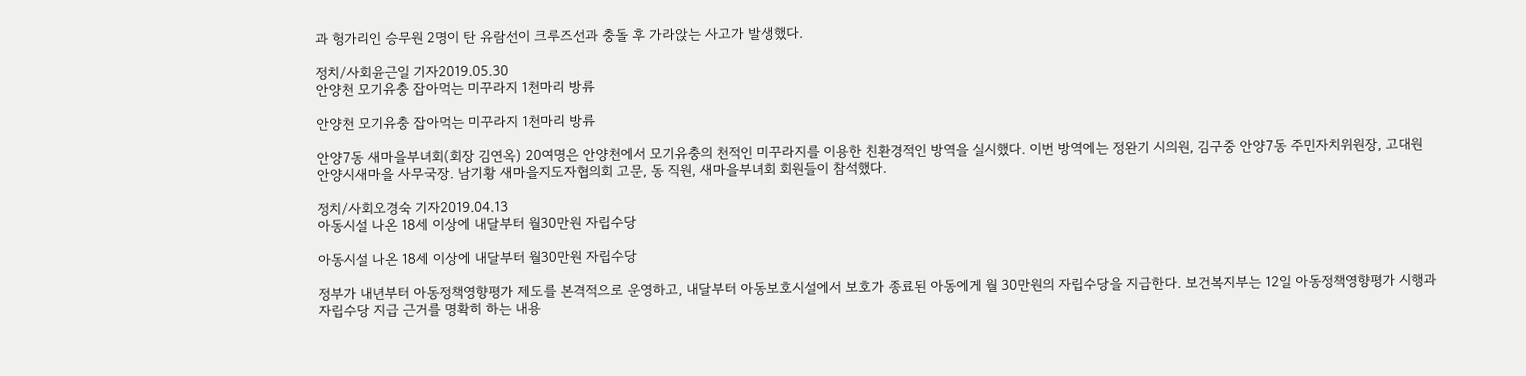과 헝가리인 승무원 2명이 탄 유람선이 크루즈선과 충돌 후 가라앉는 사고가 발생했다.

정치/사회윤근일 기자2019.05.30
안양천 모기유충 잡아먹는 미꾸라지 1천마리 방류

안양천 모기유충 잡아먹는 미꾸라지 1천마리 방류

안양7동 새마을부녀회(회장 김연옥) 20여명은 안양천에서 모기유충의 천적인 미꾸라지를 이용한 친환경적인 방역을 실시했다. 이번 방역에는 정완기 시의원, 김구중 안양7동 주민자치위원장, 고대원 안양시새마을 사무국장. 남기황 새마을지도자협의회 고문, 동 직원, 새마을부녀회 회원들이 참석했다.

정치/사회오경숙 기자2019.04.13
아동시설 나온 18세 이상에 내달부터 월30만원 자립수당

아동시설 나온 18세 이상에 내달부터 월30만원 자립수당

정부가 내년부터 아동정책영향평가 제도를 본격적으로 운영하고, 내달부터 아동보호시설에서 보호가 종료된 아동에게 월 30만원의 자립수당을 지급한다. 보건복지부는 12일 아동정책영향평가 시행과 자립수당 지급 근거를 명확히 하는 내용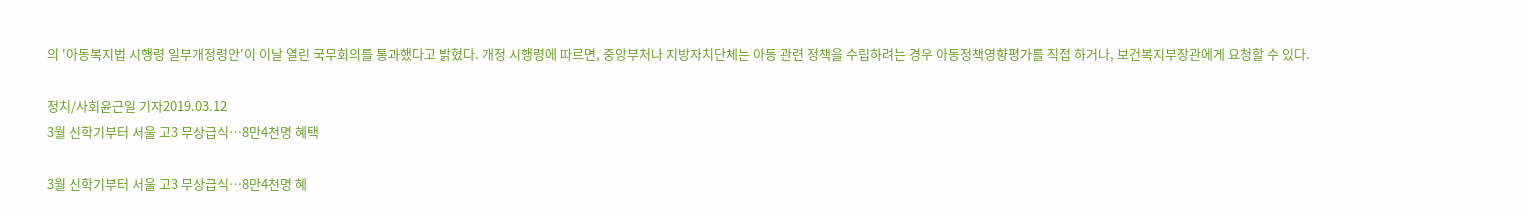의 '아동복지법 시행령 일부개정령안'이 이날 열린 국무회의를 통과했다고 밝혔다. 개정 시행령에 따르면, 중앙부처나 지방자치단체는 아동 관련 정책을 수립하려는 경우 아동정책영향평가를 직접 하거나, 보건복지부장관에게 요청할 수 있다.

정치/사회윤근일 기자2019.03.12
3월 신학기부터 서울 고3 무상급식…8만4천명 혜택

3월 신학기부터 서울 고3 무상급식…8만4천명 혜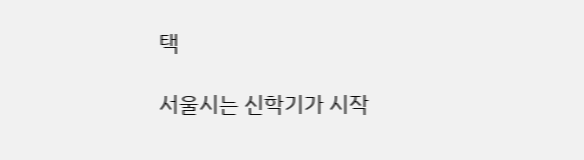택

서울시는 신학기가 시작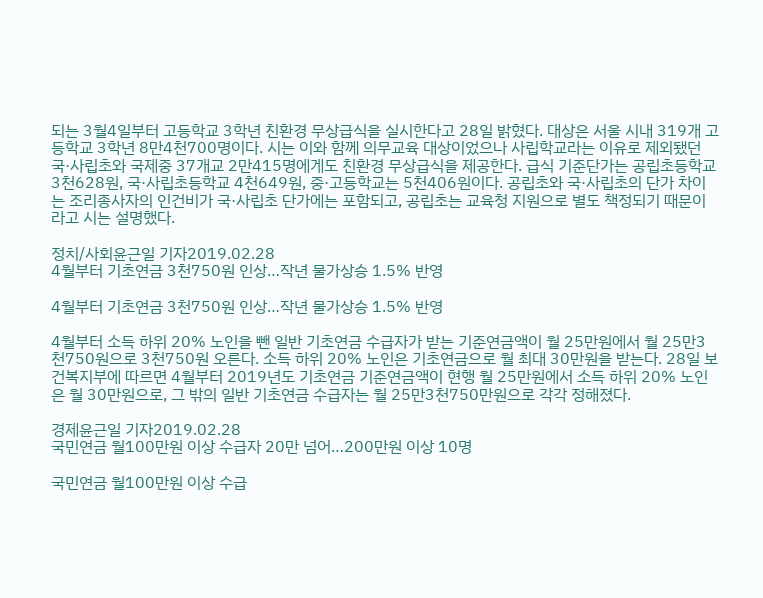되는 3월4일부터 고등학교 3학년 친환경 무상급식을 실시한다고 28일 밝혔다. 대상은 서울 시내 319개 고등학교 3학년 8만4천700명이다. 시는 이와 함께 의무교육 대상이었으나 사립학교라는 이유로 제외됐던 국·사립초와 국제중 37개교 2만415명에게도 친환경 무상급식을 제공한다. 급식 기준단가는 공립초등학교 3천628원, 국·사립초등학교 4천649원, 중·고등학교는 5천406원이다. 공립초와 국·사립초의 단가 차이는 조리종사자의 인건비가 국·사립초 단가에는 포함되고, 공립초는 교육청 지원으로 별도 책정되기 때문이라고 시는 설명했다.

정치/사회윤근일 기자2019.02.28
4월부터 기초연금 3천750원 인상…작년 물가상승 1.5% 반영

4월부터 기초연금 3천750원 인상…작년 물가상승 1.5% 반영

4월부터 소득 하위 20% 노인을 뺀 일반 기초연금 수급자가 받는 기준연금액이 월 25만원에서 월 25만3천750원으로 3천750원 오른다. 소득 하위 20% 노인은 기초연금으로 월 최대 30만원을 받는다. 28일 보건복지부에 따르면 4월부터 2019년도 기초연금 기준연금액이 현행 월 25만원에서 소득 하위 20% 노인은 월 30만원으로, 그 밖의 일반 기초연금 수급자는 월 25만3천750만원으로 각각 정해졌다.

경제윤근일 기자2019.02.28
국민연금 월100만원 이상 수급자 20만 넘어…200만원 이상 10명

국민연금 월100만원 이상 수급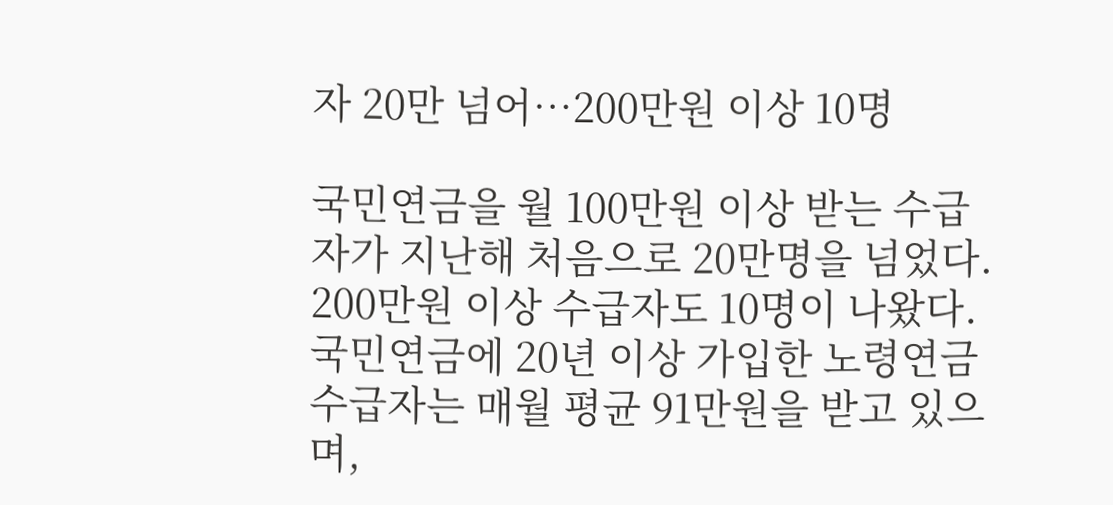자 20만 넘어…200만원 이상 10명

국민연금을 월 100만원 이상 받는 수급자가 지난해 처음으로 20만명을 넘었다. 200만원 이상 수급자도 10명이 나왔다. 국민연금에 20년 이상 가입한 노령연금 수급자는 매월 평균 91만원을 받고 있으며,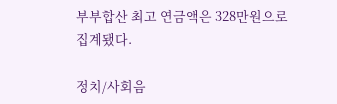부부합산 최고 연금액은 328만원으로 집계됐다.

정치/사회음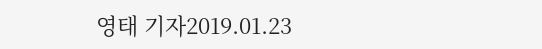영태 기자2019.01.23